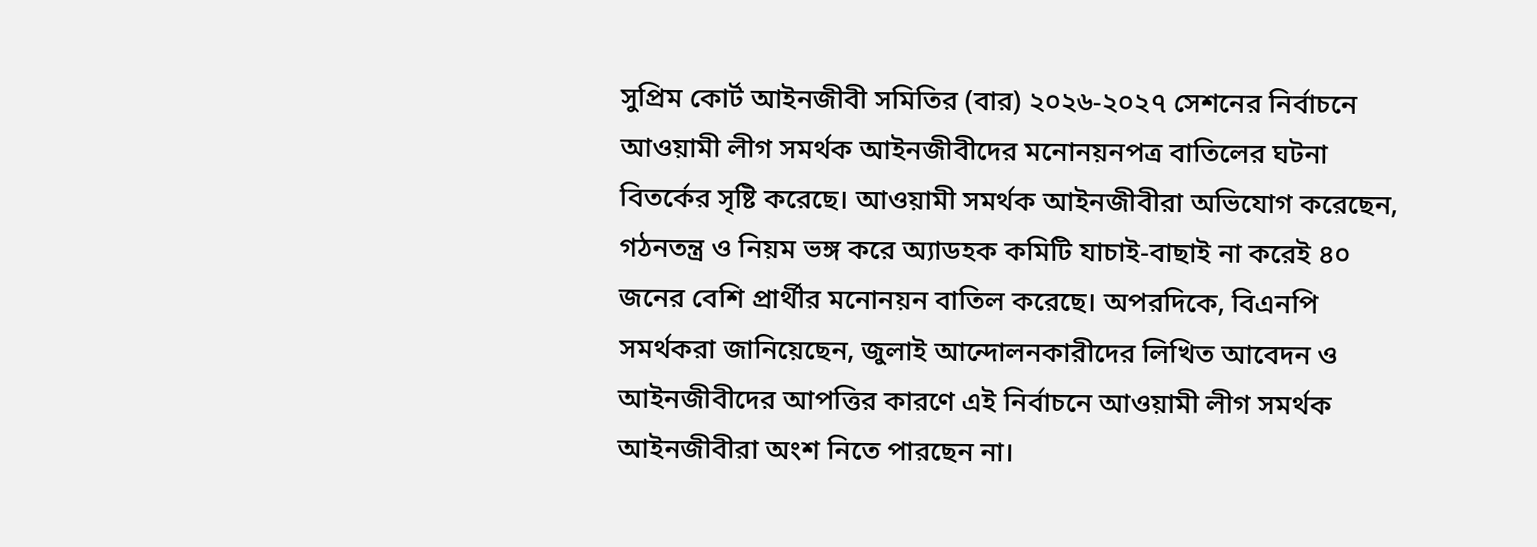সুপ্রিম কোর্ট আইনজীবী সমিতির (বার) ২০২৬-২০২৭ সেশনের নির্বাচনে আওয়ামী লীগ সমর্থক আইনজীবীদের মনোনয়নপত্র বাতিলের ঘটনা বিতর্কের সৃষ্টি করেছে। আওয়ামী সমর্থক আইনজীবীরা অভিযোগ করেছেন, গঠনতন্ত্র ও নিয়ম ভঙ্গ করে অ্যাডহক কমিটি যাচাই-বাছাই না করেই ৪০ জনের বেশি প্রার্থীর মনোনয়ন বাতিল করেছে। অপরদিকে, বিএনপি সমর্থকরা জানিয়েছেন, জুলাই আন্দোলনকারীদের লিখিত আবেদন ও আইনজীবীদের আপত্তির কারণে এই নির্বাচনে আওয়ামী লীগ সমর্থক আইনজীবীরা অংশ নিতে পারছেন না।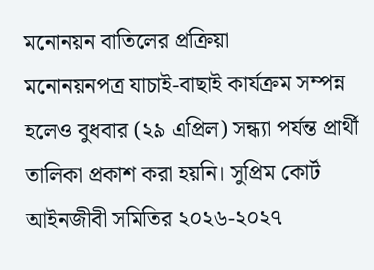মনোনয়ন বাতিলের প্রক্রিয়া
মনোনয়নপত্র যাচাই-বাছাই কার্যক্রম সম্পন্ন হলেও বুধবার (২৯ এপ্রিল) সন্ধ্যা পর্যন্ত প্রার্থী তালিকা প্রকাশ করা হয়নি। সুপ্রিম কোর্ট আইনজীবী সমিতির ২০২৬-২০২৭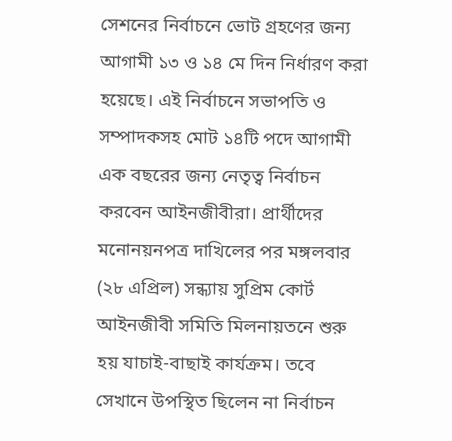সেশনের নির্বাচনে ভোট গ্রহণের জন্য আগামী ১৩ ও ১৪ মে দিন নির্ধারণ করা হয়েছে। এই নির্বাচনে সভাপতি ও সম্পাদকসহ মোট ১৪টি পদে আগামী এক বছরের জন্য নেতৃত্ব নির্বাচন করবেন আইনজীবীরা। প্রার্থীদের মনোনয়নপত্র দাখিলের পর মঙ্গলবার (২৮ এপ্রিল) সন্ধ্যায় সুপ্রিম কোর্ট আইনজীবী সমিতি মিলনায়তনে শুরু হয় যাচাই-বাছাই কার্যক্রম। তবে সেখানে উপস্থিত ছিলেন না নির্বাচন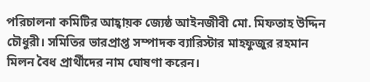পরিচালনা কমিটির আহ্বায়ক জ্যেষ্ঠ আইনজীবী মো. মিফতাহ উদ্দিন চৌধুরী। সমিতির ভারপ্রাপ্ত সম্পাদক ব্যারিস্টার মাহফুজুর রহমান মিলন বৈধ প্রার্থীদের নাম ঘোষণা করেন।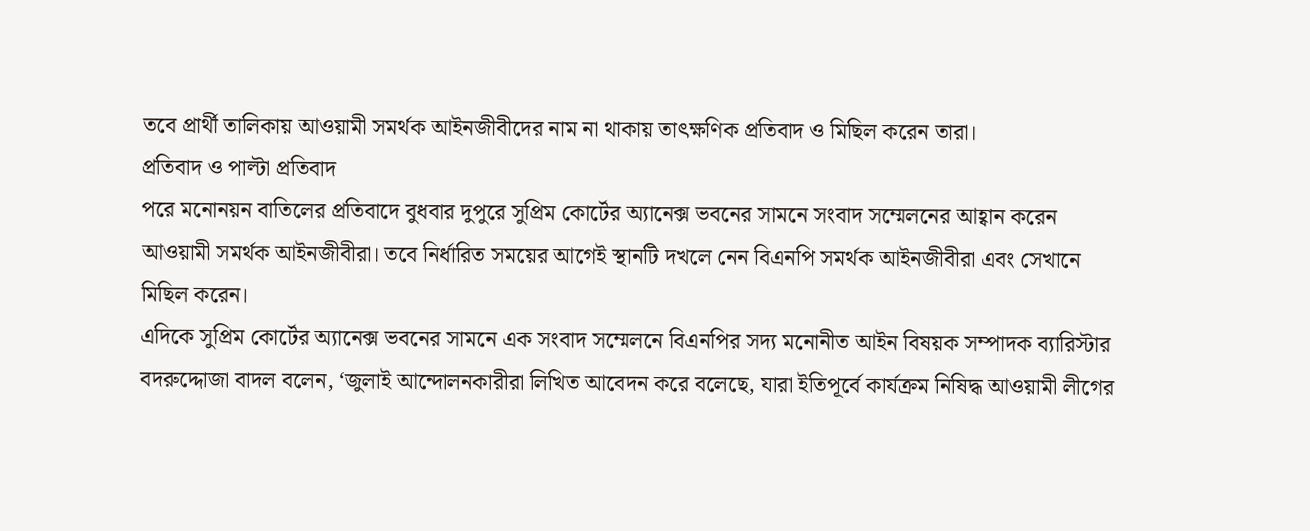তবে প্রার্থী তালিকায় আওয়ামী সমর্থক আইনজীবীদের নাম না থাকায় তাৎক্ষণিক প্রতিবাদ ও মিছিল করেন তারা।
প্রতিবাদ ও পাল্টা প্রতিবাদ
পরে মনোনয়ন বাতিলের প্রতিবাদে বুধবার দুপুরে সুপ্রিম কোর্টের অ্যানেক্স ভবনের সামনে সংবাদ সম্মেলনের আহ্বান করেন আওয়ামী সমর্থক আইনজীবীরা। তবে নির্ধারিত সময়ের আগেই স্থানটি দখলে নেন বিএনপি সমর্থক আইনজীবীরা এবং সেখানে মিছিল করেন।
এদিকে সুপ্রিম কোর্টের অ্যানেক্স ভবনের সামনে এক সংবাদ সম্মেলনে বিএনপির সদ্য মনোনীত আইন বিষয়ক সম্পাদক ব্যারিস্টার বদরুদ্দোজা বাদল বলেন, ‘জুলাই আন্দোলনকারীরা লিখিত আবেদন করে বলেছে, যারা ইতিপূর্বে কার্যক্রম নিষিদ্ধ আওয়ামী লীগের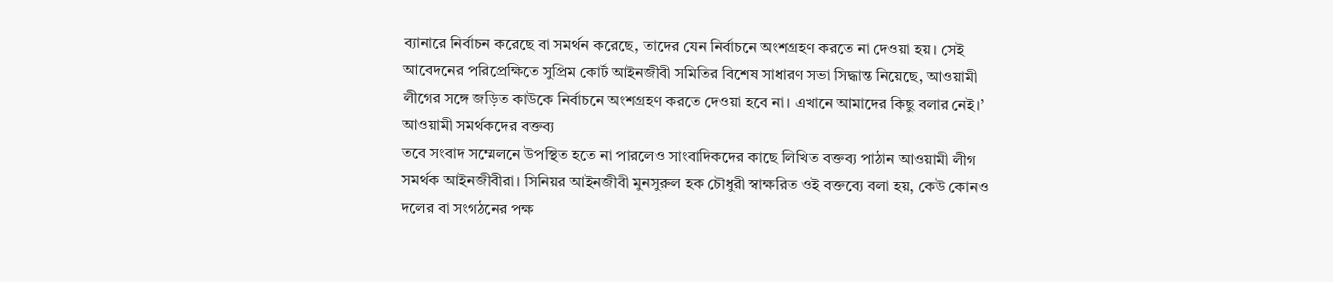ব্যানারে নির্বাচন করেছে বা সমর্থন করেছে, তাদের যেন নির্বাচনে অংশগ্রহণ করতে না দেওয়া হয়। সেই আবেদনের পরিপ্রেক্ষিতে সুপ্রিম কোর্ট আইনজীবী সমিতির বিশেষ সাধারণ সভা সিদ্ধান্ত নিয়েছে, আওয়ামী লীগের সঙ্গে জড়িত কাউকে নির্বাচনে অংশগ্রহণ করতে দেওয়া হবে না। এখানে আমাদের কিছু বলার নেই।’
আওয়ামী সমর্থকদের বক্তব্য
তবে সংবাদ সম্মেলনে উপস্থিত হতে না পারলেও সাংবাদিকদের কাছে লিখিত বক্তব্য পাঠান আওয়ামী লীগ সমর্থক আইনজীবীরা। সিনিয়র আইনজীবী মুনসুরুল হক চৌধুরী স্বাক্ষরিত ওই বক্তব্যে বলা হয়, কেউ কোনও দলের বা সংগঠনের পক্ষ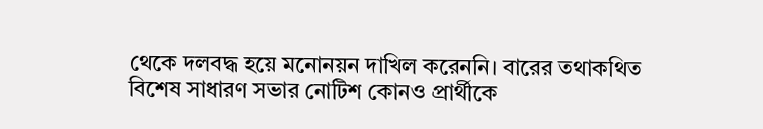থেকে দলবদ্ধ হয়ে মনোনয়ন দাখিল করেননি। বারের তথাকথিত বিশেষ সাধারণ সভার নোটিশ কোনও প্রার্থীকে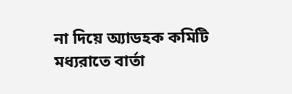না দিয়ে অ্যাডহক কমিটি মধ্যরাতে বার্তা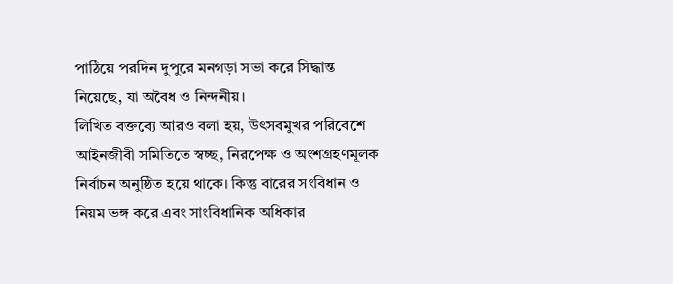পাঠিয়ে পরদিন দুপুরে মনগড়া সভা করে সিদ্ধান্ত নিয়েছে, যা অবৈধ ও নিন্দনীয়।
লিখিত বক্তব্যে আরও বলা হয়, উৎসবমুখর পরিবেশে আইনজীবী সমিতিতে স্বচ্ছ, নিরপেক্ষ ও অংশগ্রহণমূলক নির্বাচন অনুষ্ঠিত হয়ে থাকে। কিন্তু বারের সংবিধান ও নিয়ম ভঙ্গ করে এবং সাংবিধানিক অধিকার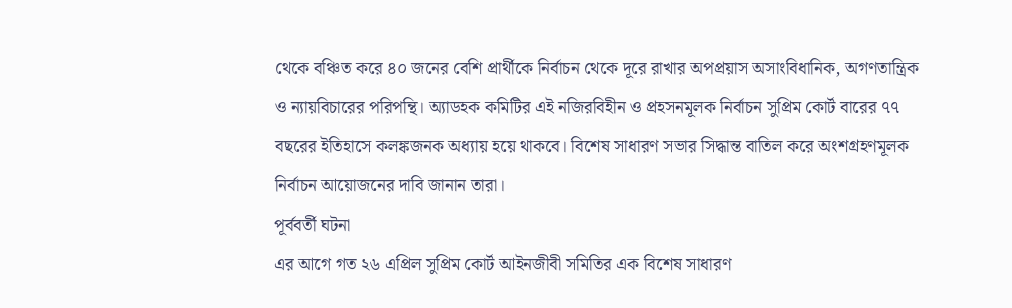থেকে বঞ্চিত করে ৪০ জনের বেশি প্রার্থীকে নির্বাচন থেকে দূরে রাখার অপপ্রয়াস অসাংবিধানিক, অগণতান্ত্রিক ও ন্যায়বিচারের পরিপন্থি। অ্যাডহক কমিটির এই নজিরবিহীন ও প্রহসনমূলক নির্বাচন সুপ্রিম কোর্ট বারের ৭৭ বছরের ইতিহাসে কলঙ্কজনক অধ্যায় হয়ে থাকবে। বিশেষ সাধারণ সভার সিদ্ধান্ত বাতিল করে অংশগ্রহণমূলক নির্বাচন আয়োজনের দাবি জানান তারা।
পূর্ববর্তী ঘটনা
এর আগে গত ২৬ এপ্রিল সুপ্রিম কোর্ট আইনজীবী সমিতির এক বিশেষ সাধারণ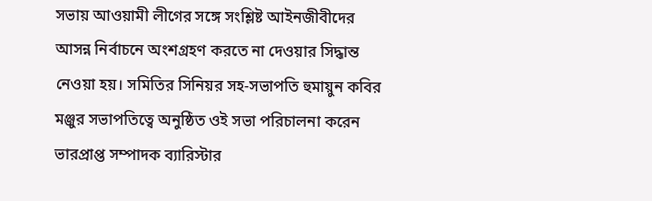সভায় আওয়ামী লীগের সঙ্গে সংশ্লিষ্ট আইনজীবীদের আসন্ন নির্বাচনে অংশগ্রহণ করতে না দেওয়ার সিদ্ধান্ত নেওয়া হয়। সমিতির সিনিয়র সহ-সভাপতি হুমায়ুন কবির মঞ্জুর সভাপতিত্বে অনুষ্ঠিত ওই সভা পরিচালনা করেন ভারপ্রাপ্ত সম্পাদক ব্যারিস্টার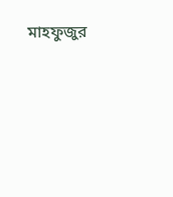মাহফুজুর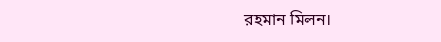রহমান মিলন।